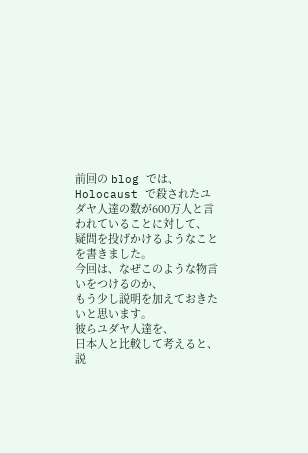前回の blog では、
Holocaust で殺されたユダヤ人達の数が600万人と言われていることに対して、
疑問を投げかけるようなことを書きました。
今回は、なぜこのような物言いをつけるのか、
もう少し説明を加えておきたいと思います。
彼らユダヤ人達を、
日本人と比較して考えると、
説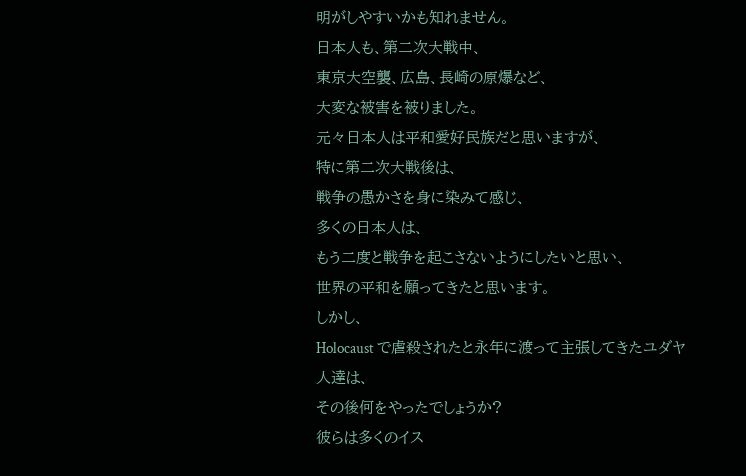明がしやすいかも知れません。
日本人も、第二次大戦中、
東京大空襲、広島、長崎の原爆など、
大変な被害を被りました。
元々日本人は平和愛好民族だと思いますが、
特に第二次大戦後は、
戦争の愚かさを身に染みて感じ、
多くの日本人は、
もう二度と戦争を起こさないようにしたいと思い、
世界の平和を願ってきたと思います。
しかし、
Holocaust で虐殺されたと永年に渡って主張してきたユダヤ人達は、
その後何をやったでしょうか?
彼らは多くのイス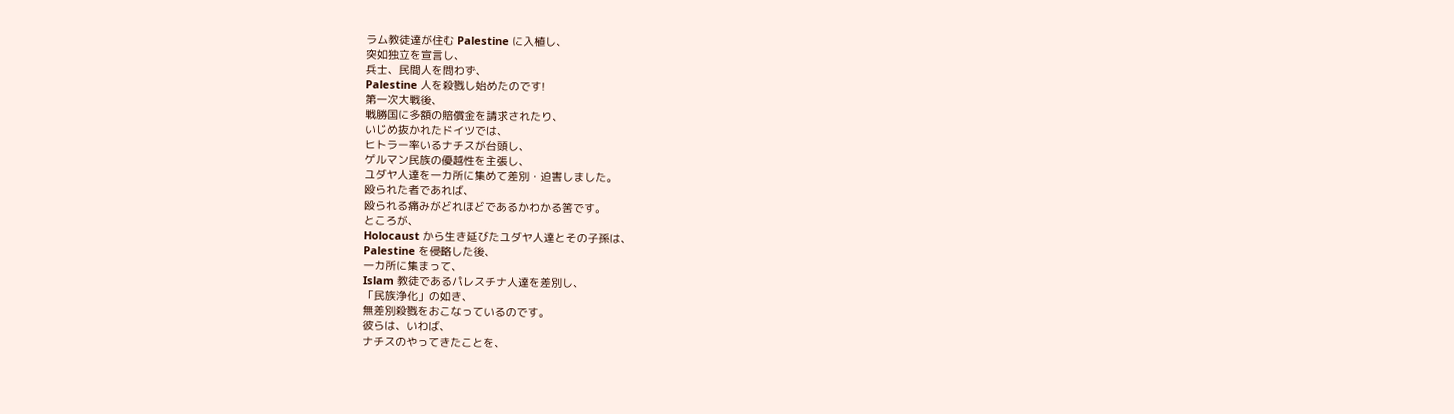ラム教徒達が住む Palestine に入植し、
突如独立を宣言し、
兵士、民間人を問わず、
Palestine 人を殺戮し始めたのです!
第一次大戦後、
戦勝国に多額の賠償金を請求されたり、
いじめ抜かれたドイツでは、
ヒトラー率いるナチスが台頭し、
ゲルマン民族の優越性を主張し、
ユダヤ人達を一カ所に集めて差別・迫害しました。
殴られた者であれば、
殴られる痛みがどれほどであるかわかる筈です。
ところが、
Holocaust から生き延びたユダヤ人達とその子孫は、
Palestine を侵略した後、
一カ所に集まって、
Islam 教徒であるパレスチナ人達を差別し、
「民族浄化」の如き、
無差別殺戮をおこなっているのです。
彼らは、いわば、
ナチスのやってきたことを、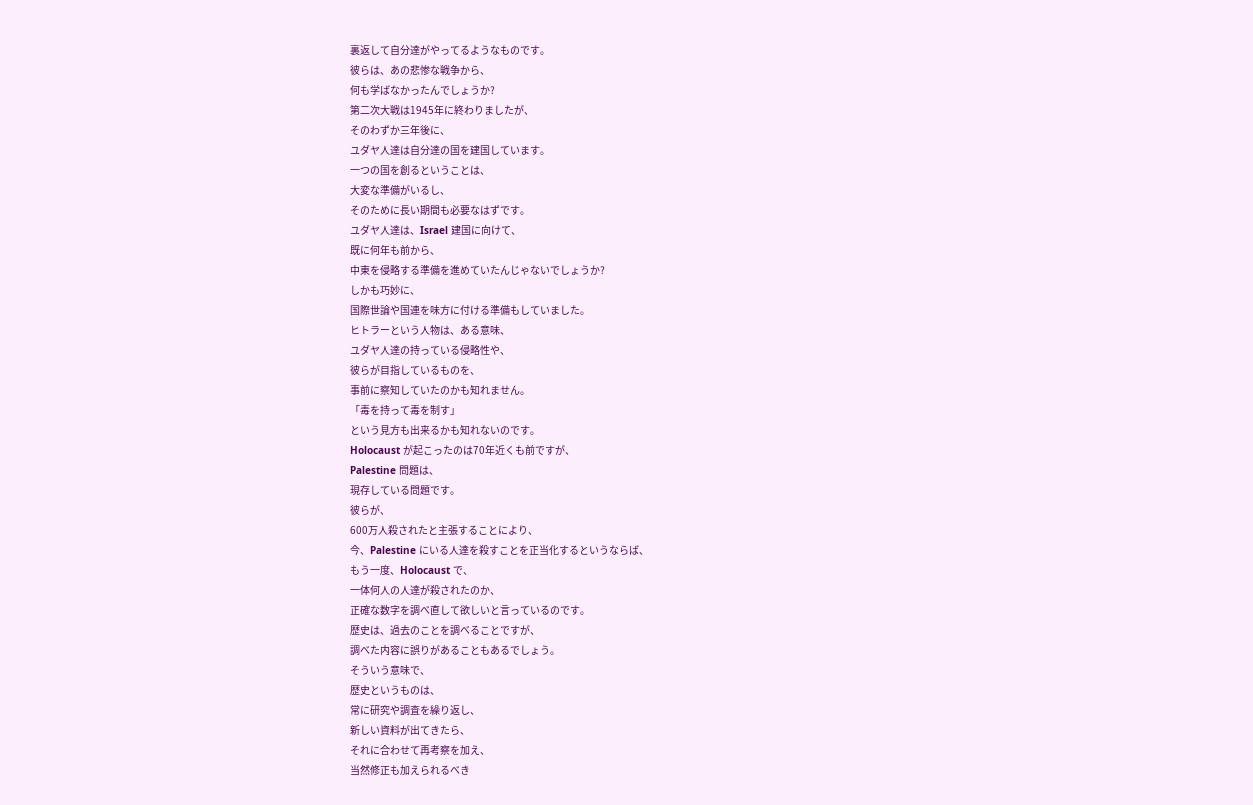裏返して自分達がやってるようなものです。
彼らは、あの悲惨な戦争から、
何も学ばなかったんでしょうか?
第二次大戦は1945年に終わりましたが、
そのわずか三年後に、
ユダヤ人達は自分達の国を建国しています。
一つの国を創るということは、
大変な準備がいるし、
そのために長い期間も必要なはずです。
ユダヤ人達は、Israel 建国に向けて、
既に何年も前から、
中東を侵略する準備を進めていたんじゃないでしょうか?
しかも巧妙に、
国際世論や国連を味方に付ける準備もしていました。
ヒトラーという人物は、ある意味、
ユダヤ人達の持っている侵略性や、
彼らが目指しているものを、
事前に察知していたのかも知れません。
「毒を持って毒を制す」
という見方も出来るかも知れないのです。
Holocaust が起こったのは70年近くも前ですが、
Palestine 問題は、
現存している問題です。
彼らが、
600万人殺されたと主張することにより、
今、Palestine にいる人達を殺すことを正当化するというならば、
もう一度、Holocaust で、
一体何人の人達が殺されたのか、
正確な数字を調べ直して欲しいと言っているのです。
歴史は、過去のことを調べることですが、
調べた内容に誤りがあることもあるでしょう。
そういう意味で、
歴史というものは、
常に研究や調査を繰り返し、
新しい資料が出てきたら、
それに合わせて再考察を加え、
当然修正も加えられるべき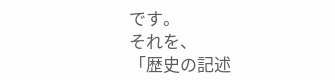です。
それを、
「歴史の記述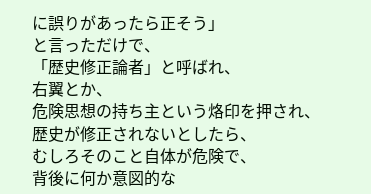に誤りがあったら正そう」
と言っただけで、
「歴史修正論者」と呼ばれ、
右翼とか、
危険思想の持ち主という烙印を押され、
歴史が修正されないとしたら、
むしろそのこと自体が危険で、
背後に何か意図的な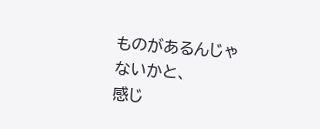ものがあるんじゃないかと、
感じ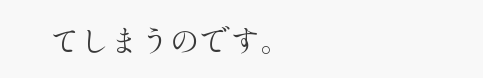てしまうのです。